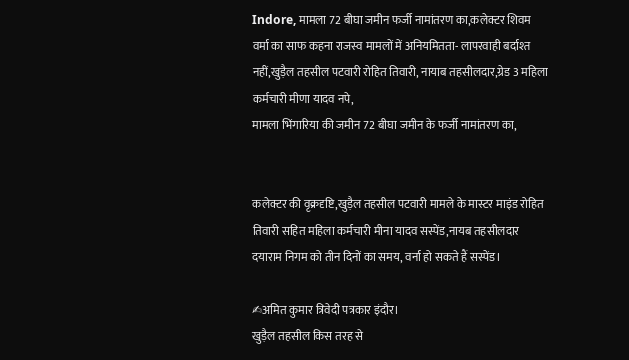Indore, मामला 72 बीघा जमीन फर्जी नामांतरण का,कलेक्टर शिवम वर्मा का साफ कहना राजस्व मामलों में अनियमितता- लापरवाही बर्दाश्त नहीं,खुड़ैल तहसील पटवारी रोहित तिवारी, नायाब तहसीलदार,ग्रेड 3 महिला कर्मचारी मीणा यादव नपे,
मामला भिंगारिया की जमीन 72 बीघा जमीन के फर्जी नामांतरण का,


कलेक्टर की वृक्रदृष्टि,खुड़ैल तहसील पटवारी मामले के मास्टर माइंड रोहित तिवारी सहित महिला कर्मचारी मीना यादव सस्पेंड,नायब तहसीलदार दयाराम निगम को तीन दिनों का समय, वर्ना हो सकते हैं सस्पेंड।

✍अमित कुमार त्रिवेदी पत्रकार इंदौर।
खुड़ैल तहसील किस तरह से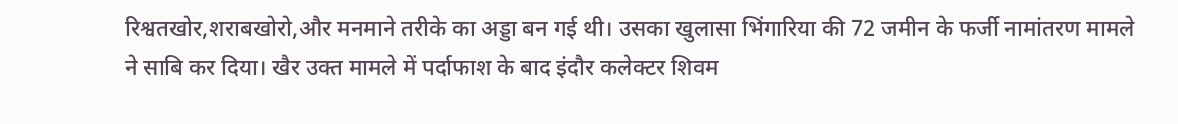रिश्वतखोर,शराबखोरो,और मनमाने तरीके का अड्डा बन गई थी। उसका खुलासा भिंगारिया की 72 जमीन के फर्जी नामांतरण मामले ने साबि कर दिया। खैर उक्त मामले में पर्दाफाश के बाद इंदौर कलेक्टर शिवम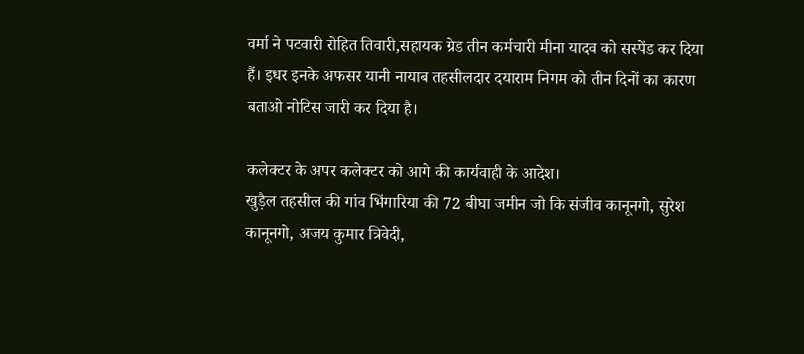वर्मा ने पटवारी रोहित तिवारी,सहायक ग्रेड तीन कर्मचारी मीना यादव को सस्पेंड कर दिया हैं। इधर इनके अफसर यानी नायाब तहसीलदार दयाराम निगम को तीन दिनों का कारण बताओ नोटिस जारी कर दिया है।

कलेक्टर के अपर कलेक्टर को आगे की कार्यवाही के आदेश।
खुड़ैल तहसील की गांव भिंगारिया की 72 बीघा जमीन जो कि संजीव कानूनगो, सुरेश कानूनगो, अजय कुमार त्रिवेदी,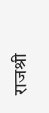राजश्री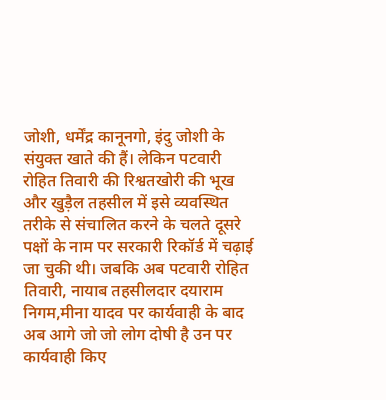जोशी, धर्मेंद्र कानूनगो, इंदु जोशी के संयुक्त खाते की हैं। लेकिन पटवारी रोहित तिवारी की रिश्वतखोरी की भूख और खुड़ैल तहसील में इसे व्यवस्थित तरीके से संचालित करने के चलते दूसरे पक्षों के नाम पर सरकारी रिकॉर्ड में चढ़ाई जा चुकी थी। जबकि अब पटवारी रोहित तिवारी, नायाब तहसीलदार दयाराम निगम,मीना यादव पर कार्यवाही के बाद अब आगे जो जो लोग दोषी है उन पर कार्यवाही किए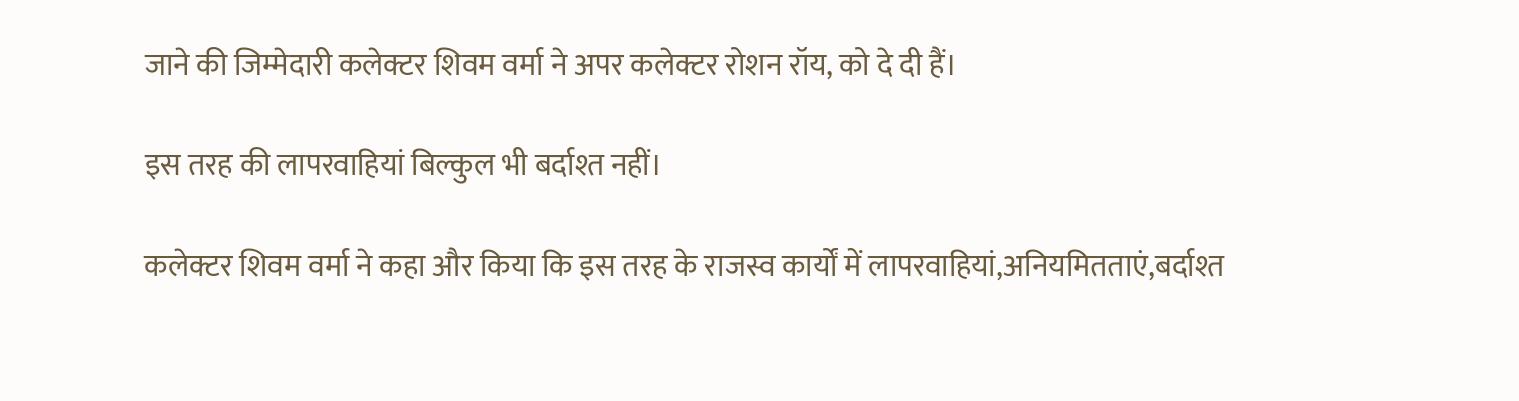जाने की जिम्मेदारी कलेक्टर शिवम वर्मा ने अपर कलेक्टर रोशन रॉय, को दे दी हैं।

इस तरह की लापरवाहियां बिल्कुल भी बर्दाश्त नहीं।

कलेक्टर शिवम वर्मा ने कहा और किया कि इस तरह के राजस्व कार्यों में लापरवाहियां,अनियमितताएं,बर्दाश्त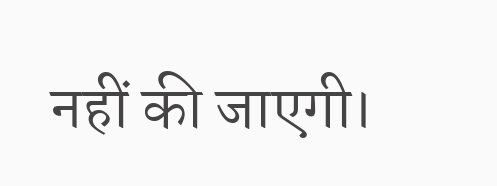नहीं की जाएगी।